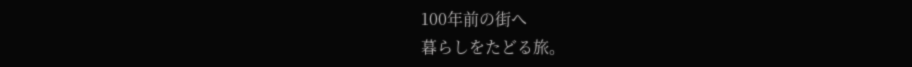100年前の街へ
暮らしをたどる旅。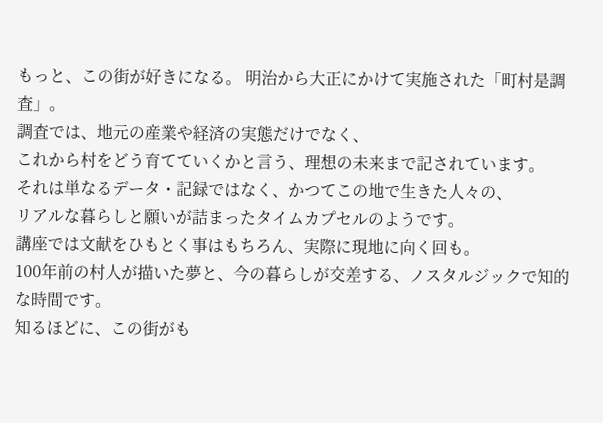もっと、この街が好きになる。 明治から大正にかけて実施された「町村是調査」。
調査では、地元の産業や経済の実態だけでなく、
これから村をどう育てていくかと言う、理想の未来まで記されています。
それは単なるデータ・記録ではなく、かつてこの地で生きた人々の、
リアルな暮らしと願いが詰まったタイムカプセルのようです。
講座では文献をひもとく事はもちろん、実際に現地に向く回も。
100年前の村人が描いた夢と、今の暮らしが交差する、ノスタルジックで知的な時間です。
知るほどに、この街がも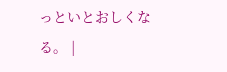っといとおしくなる。 |